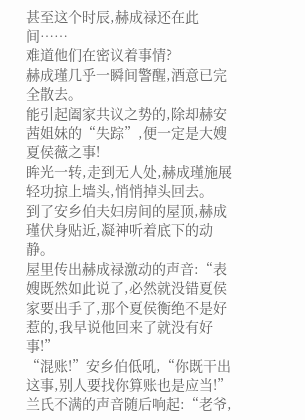甚至这个时辰,赫成禄还在此间……
难道他们在密议着事情?
赫成瑾几乎一瞬间警醒,酒意已完全散去。
能引起阖家共议之势的,除却赫安茜姐妹的“失踪”,便一定是大嫂夏侯薇之事!
眸光一转,走到无人处,赫成瑾施展轻功掠上墙头,悄悄掉头回去。
到了安乡伯夫妇房间的屋顶,赫成瑾伏身贴近,凝神听着底下的动静。
屋里传出赫成禄激动的声音:“表嫂既然如此说了,必然就没错夏侯家要出手了,那个夏侯衡绝不是好惹的,我早说他回来了就没有好事!”
“混账!”安乡伯低吼,“你既干出这事,别人要找你算账也是应当!”
兰氏不满的声音随后响起:“老爷,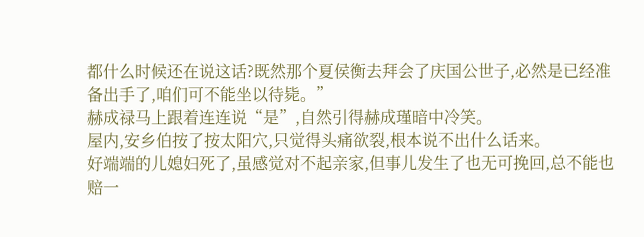都什么时候还在说这话?既然那个夏侯衡去拜会了庆国公世子,必然是已经准备出手了,咱们可不能坐以待毙。”
赫成禄马上跟着连连说“是”,自然引得赫成瑾暗中冷笑。
屋内,安乡伯按了按太阳穴,只觉得头痛欲裂,根本说不出什么话来。
好端端的儿媳妇死了,虽感觉对不起亲家,但事儿发生了也无可挽回,总不能也赔一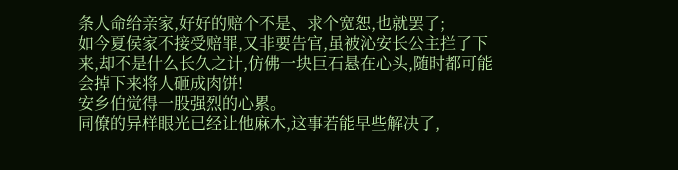条人命给亲家,好好的赔个不是、求个宽恕,也就罢了;
如今夏侯家不接受赔罪,又非要告官,虽被沁安长公主拦了下来,却不是什么长久之计,仿佛一块巨石悬在心头,随时都可能会掉下来将人砸成肉饼!
安乡伯觉得一股强烈的心累。
同僚的异样眼光已经让他麻木,这事若能早些解决了,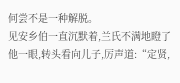何尝不是一种解脱。
见安乡伯一直沉默着,兰氏不满地瞪了他一眼,转头看向儿子,厉声道:“定贤,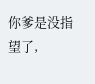你爹是没指望了,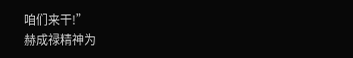咱们来干!”
赫成禄精神为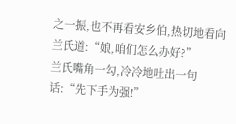之一振,也不再看安乡伯,热切地看向兰氏道:“娘,咱们怎么办好?”
兰氏嘴角一勾,冷冷地吐出一句话:“先下手为强!”